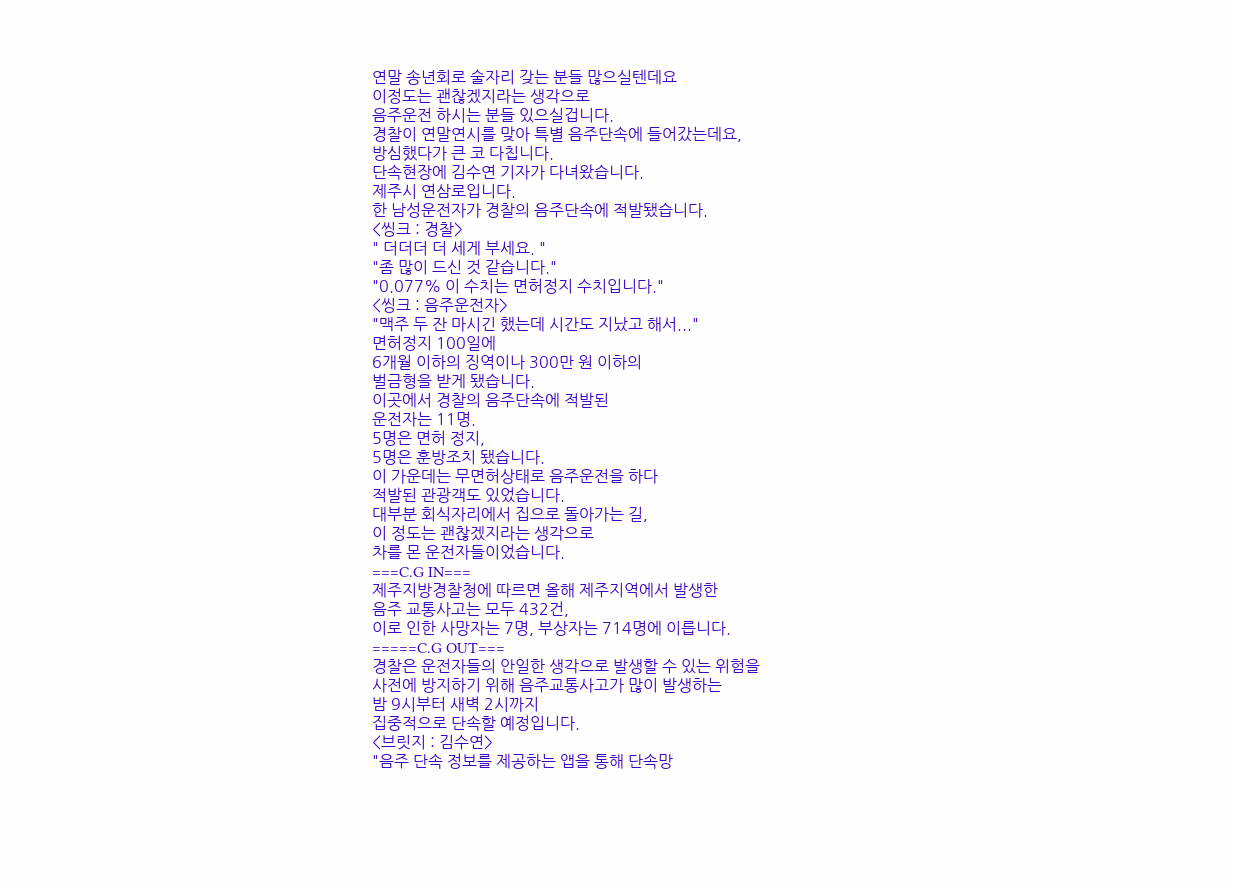연말 송년회로 술자리 갖는 분들 많으실텐데요
이정도는 괜찮겠지라는 생각으로
음주운전 하시는 분들 있으실겁니다.
경찰이 연말연시를 맞아 특별 음주단속에 들어갔는데요,
방심했다가 큰 코 다칩니다.
단속현장에 김수연 기자가 다녀왔습니다.
제주시 연삼로입니다.
한 남성운전자가 경찰의 음주단속에 적발됐습니다.
<씽크 : 경찰>
" 더더더 더 세게 부세요. "
"좀 많이 드신 것 같습니다."
"0.077% 이 수치는 면허정지 수치입니다."
<씽크 : 음주운전자>
"맥주 두 잔 마시긴 했는데 시간도 지났고 해서..."
면허정지 100일에
6개월 이하의 징역이나 300만 원 이하의
벌금형을 받게 됐습니다.
이곳에서 경찰의 음주단속에 적발된
운전자는 11명.
5명은 면허 정지,
5명은 훈방조치 됐습니다.
이 가운데는 무면허상태로 음주운전을 하다
적발된 관광객도 있었습니다.
대부분 회식자리에서 집으로 돌아가는 길,
이 정도는 괜찮겠지라는 생각으로
차를 몬 운전자들이었습니다.
===C.G IN===
제주지방경찰청에 따르면 올해 제주지역에서 발생한
음주 교통사고는 모두 432건,
이로 인한 사망자는 7명, 부상자는 714명에 이릅니다.
=====C.G OUT===
경찰은 운전자들의 안일한 생각으로 발생할 수 있는 위험을
사전에 방지하기 위해 음주교통사고가 많이 발생하는
밤 9시부터 새벽 2시까지
집중적으로 단속할 예정입니다.
<브릿지 : 김수연>
"음주 단속 정보를 제공하는 앱을 통해 단속망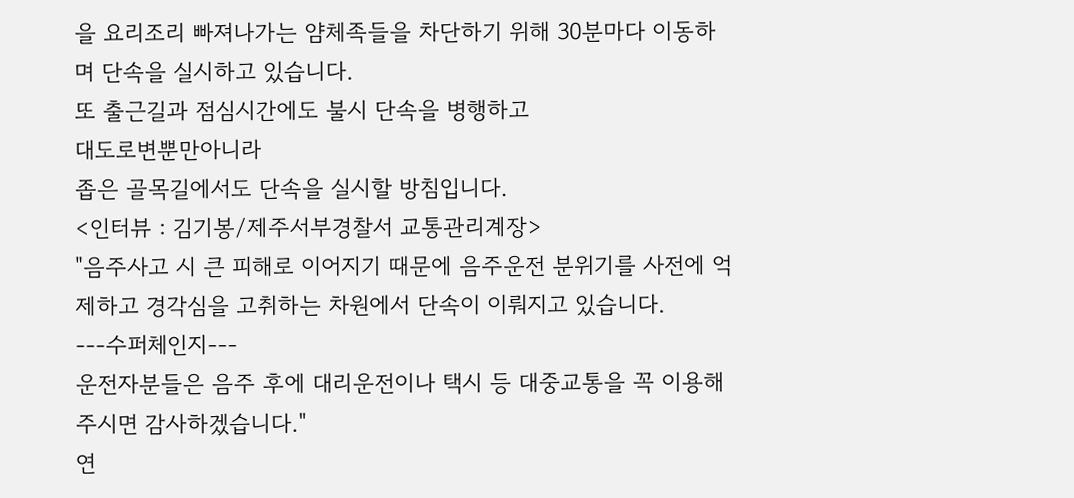을 요리조리 빠져나가는 얌체족들을 차단하기 위해 30분마다 이동하며 단속을 실시하고 있습니다.
또 출근길과 점심시간에도 불시 단속을 병행하고
대도로변뿐만아니라
좁은 골목길에서도 단속을 실시할 방침입니다.
<인터뷰 : 김기봉/제주서부경찰서 교통관리계장>
"음주사고 시 큰 피해로 이어지기 때문에 음주운전 분위기를 사전에 억제하고 경각심을 고취하는 차원에서 단속이 이뤄지고 있습니다.
---수퍼체인지---
운전자분들은 음주 후에 대리운전이나 택시 등 대중교통을 꼭 이용해 주시면 감사하겠습니다."
연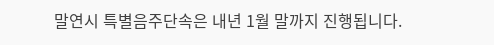말연시 특별음주단속은 내년 1월 말까지 진행됩니다.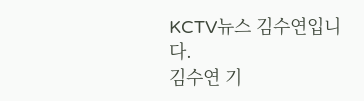KCTV뉴스 김수연입니다.
김수연 기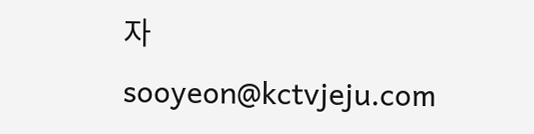자
sooyeon@kctvjeju.com